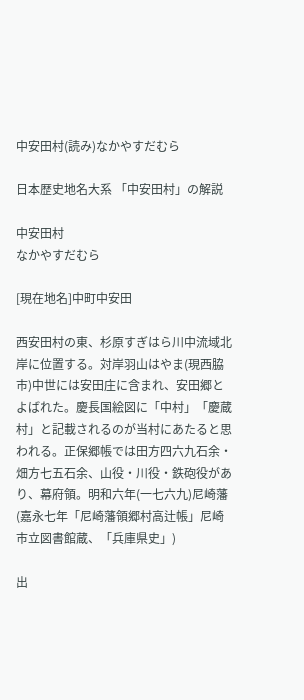中安田村(読み)なかやすだむら

日本歴史地名大系 「中安田村」の解説

中安田村
なかやすだむら

[現在地名]中町中安田

西安田村の東、杉原すぎはら川中流域北岸に位置する。対岸羽山はやま(現西脇市)中世には安田庄に含まれ、安田郷とよばれた。慶長国絵図に「中村」「慶蔵村」と記載されるのが当村にあたると思われる。正保郷帳では田方四六九石余・畑方七五石余、山役・川役・鉄砲役があり、幕府領。明和六年(一七六九)尼崎藩(嘉永七年「尼崎藩領郷村高辻帳」尼崎市立図書館蔵、「兵庫県史」)

出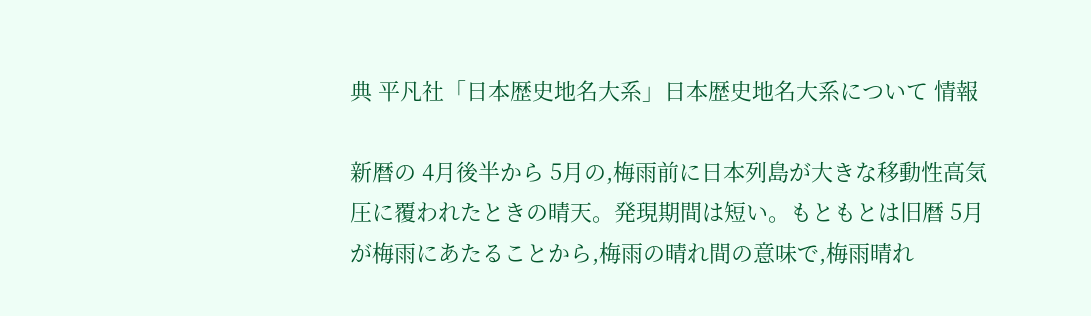典 平凡社「日本歴史地名大系」日本歴史地名大系について 情報

新暦の 4月後半から 5月の,梅雨前に日本列島が大きな移動性高気圧に覆われたときの晴天。発現期間は短い。もともとは旧暦 5月が梅雨にあたることから,梅雨の晴れ間の意味で,梅雨晴れ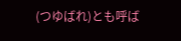(つゆばれ)とも呼ば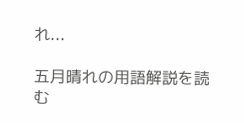れ...

五月晴れの用語解説を読む